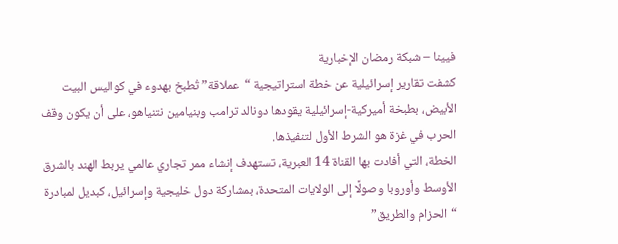فيينا – شبكة رمضان الإخبارية
كشفت تقارير إسرائيلية عن خطة استراتيجية “عملاقة” تُطبخ بهدوء في كواليس البيت الأبيض، بطبخة أميركية-إسرائيلية يقودها دونالد ترامب وبنيامين نتنياهو، على أن يكون وقف الحرب في غزة هو الشرط الأول لتنفيذها.
الخطة، التي أفادت بها القناة 14 العبرية، تستهدف إنشاء ممر تجاري عالمي يربط الهند بالشرق الأوسط وأوروبا وصولًا إلى الولايات المتحدة، بمشاركة دول خليجية وإسرائيل، كبديل لمبادرة “الحزام والطريق”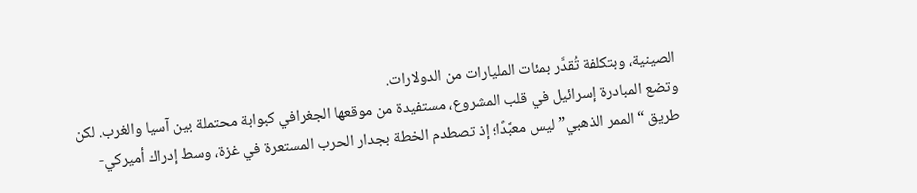الصينية، وبتكلفة تُقدَّر بمئات المليارات من الدولارات.
وتضع المبادرة إسرائيل في قلب المشروع، مستفيدة من موقعها الجغرافي كبوابة محتملة بين آسيا والغرب. لكن طريق “الممر الذهبي” ليس معبَّدًا؛ إذ تصطدم الخطة بجدار الحرب المستعرة في غزة، وسط إدراك أميركي-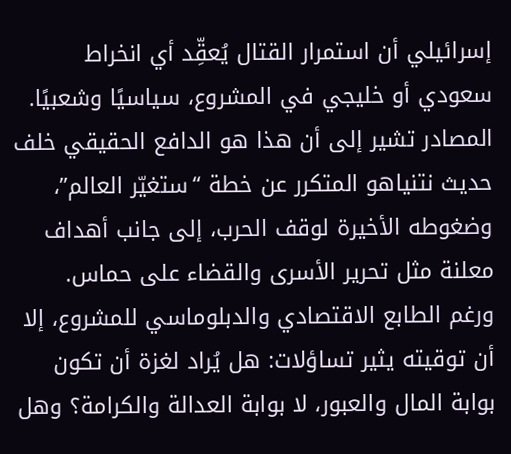إسرائيلي أن استمرار القتال يُعقِّد أي انخراط سعودي أو خليجي في المشروع، سياسيًا وشعبيًا.
المصادر تشير إلى أن هذا هو الدافع الحقيقي خلف حديث نتنياهو المتكرر عن خطة “ستغيّر العالم”، وضغوطه الأخيرة لوقف الحرب، إلى جانب أهداف معلنة مثل تحرير الأسرى والقضاء على حماس.
ورغم الطابع الاقتصادي والدبلوماسي للمشروع، إلا أن توقيته يثير تساؤلات: هل يُراد لغزة أن تكون بوابة المال والعبور، لا بوابة العدالة والكرامة؟ وهل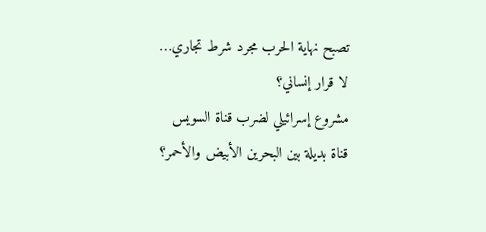تصبح نهاية الحرب مجرد شرط تجاري… لا قرار إنساني؟
مشروع إسرائيلي لضرب قناة السويس قناة بديلة بين البحرين الأبيض والأحمر؟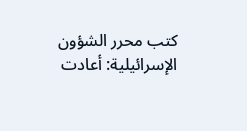كتب محرر الشؤون الإسرائيلية: أعادت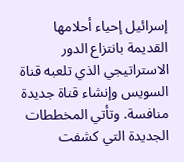إسرائيل إحياء أحلامها القديمة بانتزاع الدور الاستراتيجي الذي تلعبه قناة السويس وإنشاء قناة جديدة منافسة. وتأتي المخططات الجديدة التي كشفت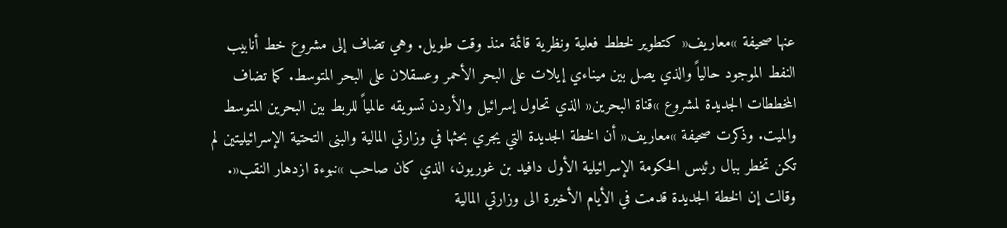عنها صحيفة »معاريف« كتطوير لخطط فعلية ونظرية قائمة منذ وقت طويل. وهي تضاف إلى مشروع خط أنابيب النفط الموجود حالياً والذي يصل بين ميناءي إيلات على البحر الأحمر وعسقلان على البحر المتوسط. كما تضاف المخططات الجديدة لمشروع »قناة البحرين« الذي تحاول إسرائيل والأردن تسويقه عالمياً للربط بين البحرين المتوسط والميت. وذكرت صحيفة »معاريف« أن الخطة الجديدة التي يجري بحثها في وزارتي المالية والبنى التحتية الإسرائيليتين لم تكن تخطر ببال رئيس الحكومة الإسرائيلية الأول دافيد بن غوريون، الذي كان صاحب »نبوءة ازدهار النقب«. وقالت إن الخطة الجديدة قدمت في الأيام الأخيرة الى وزارتي المالية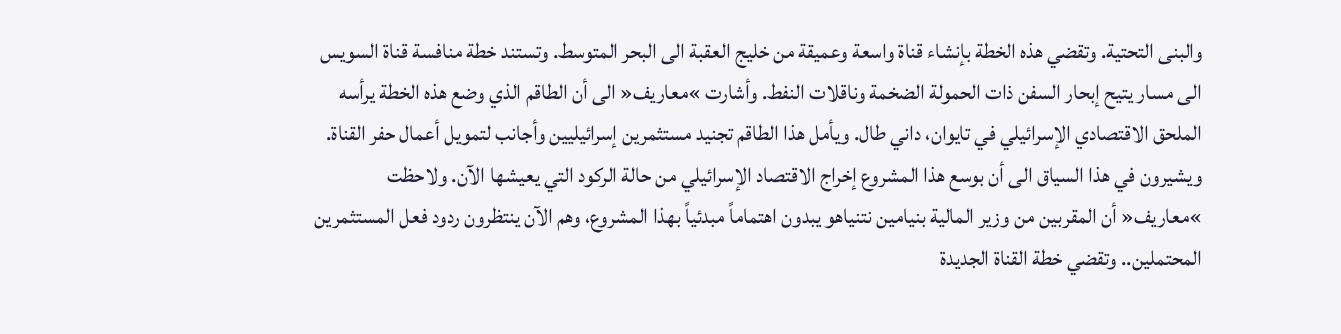والبنى التحتية. وتقضي هذه الخطة بإنشاء قناة واسعة وعميقة من خليج العقبة الى البحر المتوسط. وتستند خطة منافسة قناة السويس الى مسار يتيح إبحار السفن ذات الحمولة الضخمة وناقلات النفط. وأشارت »معاريف« الى أن الطاقم الذي وضع هذه الخطة يرأسه الملحق الاقتصادي الإسرائيلي في تايوان، داني طال. ويأمل هذا الطاقم تجنيد مستثمرين إسرائيليين وأجانب لتمويل أعمال حفر القناة. ويشيرون في هذا السياق الى أن بوسع هذا المشروع إخراج الاقتصاد الإسرائيلي من حالة الركود التي يعيشها الآن. ولاحظت »معاريف« أن المقربين من وزير المالية بنيامين نتنياهو يبدون اهتماماً مبدئياً بهذا المشروع، وهم الآن ينتظرون ردود فعل المستثمرين المحتملين.. وتقضي خطة القناة الجديدة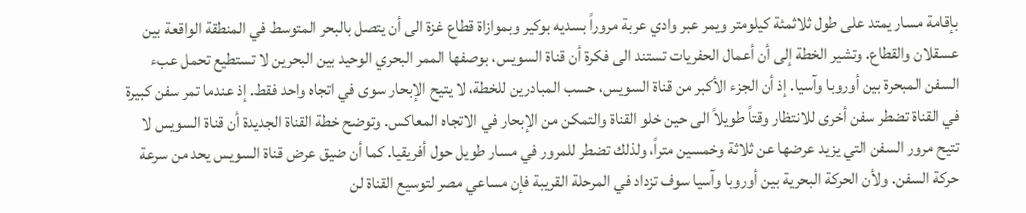بإقامة مسار يمتد على طول ثلاثمئة كيلومتر ويمر عبر وادي عربة مروراً بسديه بوكير وبموازاة قطاع غزة الى أن يتصل بالبحر المتوسط في المنطقة الواقعة بين عسقلان والقطاع. وتشير الخطة إلى أن أعمال الحفريات تستند الى فكرة أن قناة السويس، بوصفها الممر البحري الوحيد بين البحرين لا تستطيع تحمل عبء السفن المبحرة بين أوروبا وآسيا. إذ أن الجزء الأكبر من قناة السويس، حسب المبادرين للخطة، لا يتيح الإبحار سوى في اتجاه واحد فقط. إذ عندما تمر سفن كبيرة في القناة تضطر سفن أخرى للانتظار وقتاً طويلاً الى حين خلو القناة والتمكن من الإبحار في الاتجاه المعاكس. وتوضح خطة القناة الجديدة أن قناة السويس لا تتيح مرور السفن التي يزيد عرضها عن ثلاثة وخمسين متراً، ولذلك تضطر للمرور في مسار طويل حول أفريقيا. كما أن ضيق عرض قناة السويس يحد من سرعة حركة السفن. ولأن الحركة البحرية بين أوروبا وآسيا سوف تزداد في المرحلة القريبة فإن مساعي مصر لتوسيع القناة لن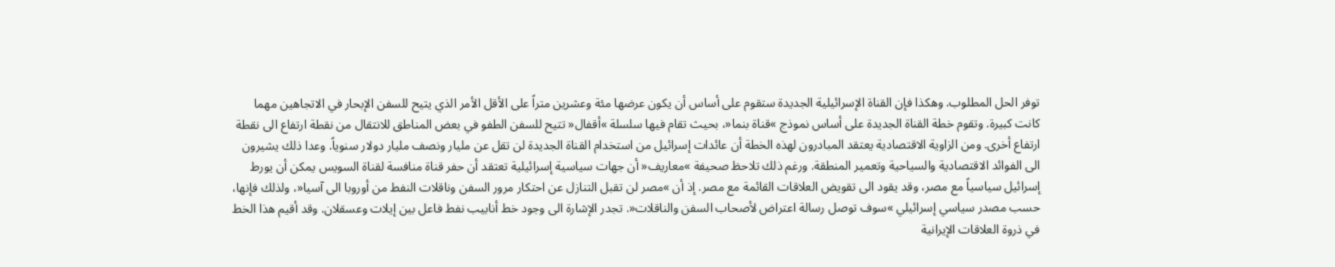توفر الحل المطلوب. وهكذا فإن القناة الإسرائيلية الجديدة ستقوم على أساس أن يكون عرضها مئة وعشرين متراً على الأقل الأمر الذي يتيح للسفن الإبحار في الاتجاهين مهما كانت كبيرة. وتقوم خطة القناة الجديدة على أساس نموذج »قناة بنما«، بحيث تقام فيها سلسلة »أقفال« تتيح للسفن الطفو في بعض المناطق للانتقال من نقطة ارتفاع الى نقطة ارتفاع أخرى. ومن الزاوية الاقتصادية يعتقد المبادرون لهذه الخطة أن عائدات إسرائيل من استخدام القناة الجديدة لن تقل عن مليار ونصف مليار دولار سنوياً. وعدا ذلك يشيرون الى الفوائد الاقتصادية والسياحية وتعمير المنطقة. ورغم ذلك تلاحظ صحيفة »معاريف« أن جهات سياسية إسرائيلية تعتقد أن حفر قناة منافسة لقناة السويس يمكن أن يورط إسرائيل سياسياً مع مصر، وقد يقود الى تقويض العلاقات القائمة مع مصر. إذ أن »مصر لن تقبل التنازل عن احتكار مرور السفن وناقلات النفط من أوروبا الى آسيا«، ولذلك فإنها، حسب مصدر سياسي إسرائيلي »سوف توصل رسالة اعتراض لأصحاب السفن والناقلات«. تجدر الإشارة الى وجود خط أنابيب نفط فاعل بين إيلات وعسقلان. وقد أقيم هذا الخط في ذروة العلاقات الإيرانية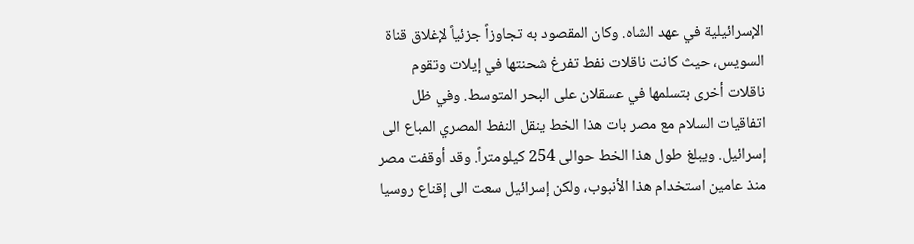الإسرائيلية في عهد الشاه. وكان المقصود به تجاوزاً جزئياً لإغلاق قناة السويس، حيث كانت ناقلات نفط تفرغ شحنتها في إيلات وتقوم ناقلات أخرى بتسلمها في عسقلان على البحر المتوسط. وفي ظل اتفاقيات السلام مع مصر بات هذا الخط ينقل النفط المصري المباع الى إسرائيل. ويبلغ طول هذا الخط حوالى 254 كيلومتراً. وقد أوقفت مصر منذ عامين استخدام هذا الأنبوب، ولكن إسرائيل سعت الى إقناع روسيا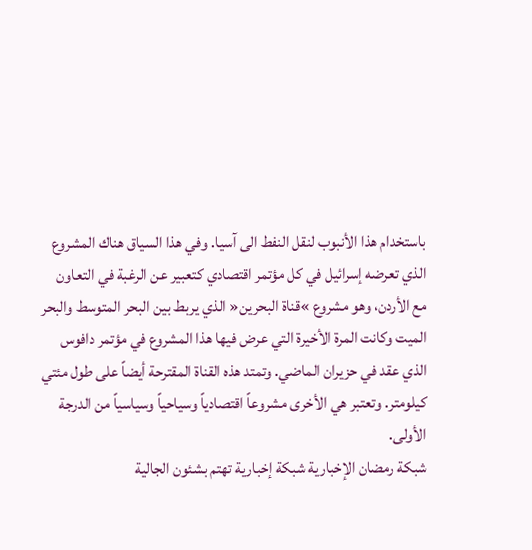باستخدام هذا الأنبوب لنقل النفط الى آسيا. وفي هذا السياق هناك المشروع الذي تعرضه إسرائيل في كل مؤتمر اقتصادي كتعبير عن الرغبة في التعاون مع الأردن، وهو مشروع »قناة البحرين« الذي يربط بين البحر المتوسط والبحر الميت وكانت المرة الأخيرة التي عرض فيها هذا المشروع في مؤتمر دافوس الذي عقد في حزيران الماضي. وتمتد هذه القناة المقترحة أيضاً على طول مئتي كيلومتر. وتعتبر هي الأخرى مشروعاً اقتصادياً وسياحياً وسياسياً من الدرجة الأولى.
شبكة رمضان الإخبارية شبكة إخبارية تهتم بشئون الجالية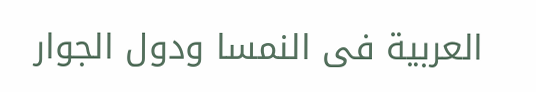العربية فى النمسا ودول الجوار